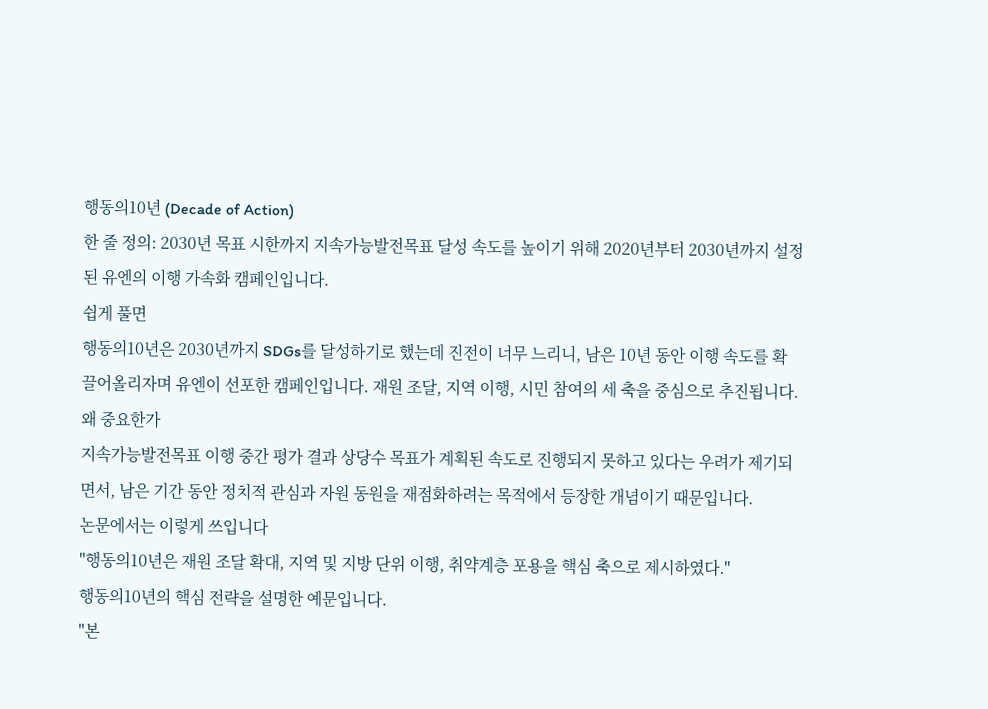행동의10년 (Decade of Action)
한 줄 정의: 2030년 목표 시한까지 지속가능발전목표 달성 속도를 높이기 위해 2020년부터 2030년까지 설정된 유엔의 이행 가속화 캠페인입니다.
쉽게 풀면
행동의10년은 2030년까지 SDGs를 달성하기로 했는데 진전이 너무 느리니, 남은 10년 동안 이행 속도를 확 끌어올리자며 유엔이 선포한 캠페인입니다. 재원 조달, 지역 이행, 시민 참여의 세 축을 중심으로 추진됩니다.
왜 중요한가
지속가능발전목표 이행 중간 평가 결과 상당수 목표가 계획된 속도로 진행되지 못하고 있다는 우려가 제기되면서, 남은 기간 동안 정치적 관심과 자원 동원을 재점화하려는 목적에서 등장한 개념이기 때문입니다.
논문에서는 이렇게 쓰입니다
"행동의10년은 재원 조달 확대, 지역 및 지방 단위 이행, 취약계층 포용을 핵심 축으로 제시하였다."
행동의10년의 핵심 전략을 설명한 예문입니다.
"본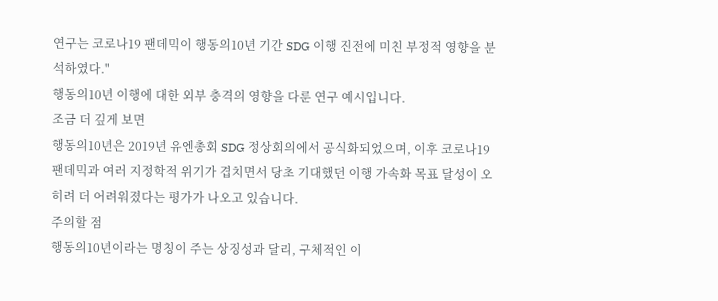연구는 코로나19 팬데믹이 행동의10년 기간 SDG 이행 진전에 미친 부정적 영향을 분석하였다."
행동의10년 이행에 대한 외부 충격의 영향을 다룬 연구 예시입니다.
조금 더 깊게 보면
행동의10년은 2019년 유엔총회 SDG 정상회의에서 공식화되었으며, 이후 코로나19 팬데믹과 여러 지정학적 위기가 겹치면서 당초 기대했던 이행 가속화 목표 달성이 오히려 더 어려워졌다는 평가가 나오고 있습니다.
주의할 점
행동의10년이라는 명칭이 주는 상징성과 달리, 구체적인 이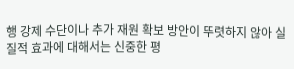행 강제 수단이나 추가 재원 확보 방안이 뚜렷하지 않아 실질적 효과에 대해서는 신중한 평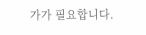가가 필요합니다.